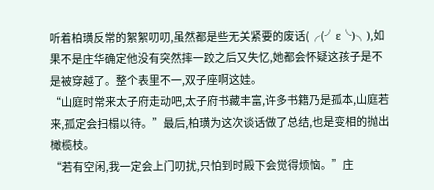听着柏璜反常的絮絮叨叨,虽然都是些无关紧要的废话(╭(╯ε╰)╮),如果不是庄华确定他没有突然摔一跤之后又失忆,她都会怀疑这孩子是不是被穿越了。整个表里不一,双子座啊这娃。
“山庭时常来太子府走动吧,太子府书藏丰富,许多书籍乃是孤本,山庭若来,孤定会扫榻以待。”最后,柏璜为这次谈话做了总结,也是变相的抛出橄榄枝。
“若有空闲,我一定会上门叨扰,只怕到时殿下会觉得烦恼。”庄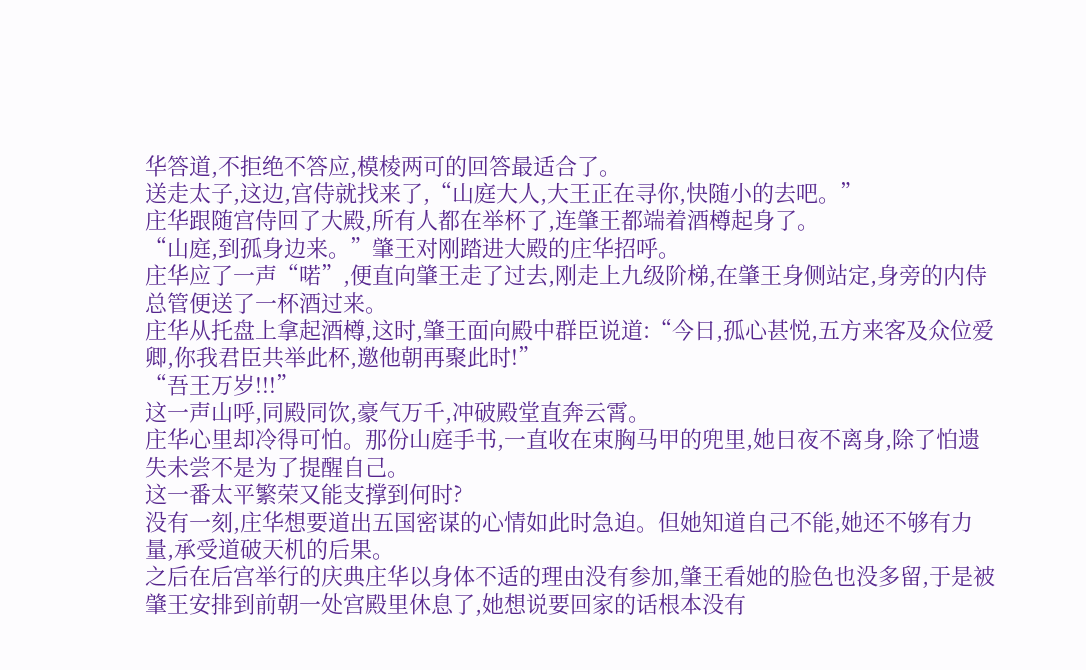华答道,不拒绝不答应,模棱两可的回答最适合了。
送走太子,这边,宫侍就找来了,“山庭大人,大王正在寻你,快随小的去吧。”
庄华跟随宫侍回了大殿,所有人都在举杯了,连肇王都端着酒樽起身了。
“山庭,到孤身边来。”肇王对刚踏进大殿的庄华招呼。
庄华应了一声“喏”,便直向肇王走了过去,刚走上九级阶梯,在肇王身侧站定,身旁的内侍总管便送了一杯酒过来。
庄华从托盘上拿起酒樽,这时,肇王面向殿中群臣说道:“今日,孤心甚悦,五方来客及众位爱卿,你我君臣共举此杯,邀他朝再聚此时!”
“吾王万岁!!!”
这一声山呼,同殿同饮,豪气万千,冲破殿堂直奔云霄。
庄华心里却冷得可怕。那份山庭手书,一直收在束胸马甲的兜里,她日夜不离身,除了怕遗失未尝不是为了提醒自己。
这一番太平繁荣又能支撑到何时?
没有一刻,庄华想要道出五国密谋的心情如此时急迫。但她知道自己不能,她还不够有力量,承受道破天机的后果。
之后在后宫举行的庆典庄华以身体不适的理由没有参加,肇王看她的脸色也没多留,于是被肇王安排到前朝一处宫殿里休息了,她想说要回家的话根本没有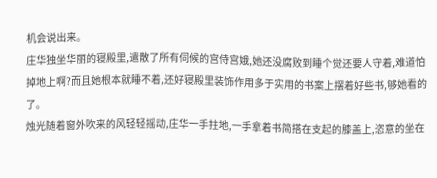机会说出来。
庄华独坐华丽的寝殿里,遣散了所有伺候的宫侍宫娥,她还没腐败到睡个觉还要人守着,难道怕掉地上啊?而且她根本就睡不着,还好寝殿里装饰作用多于实用的书案上摆着好些书,够她看的了。
烛光随着窗外吹来的风轻轻摇动,庄华一手拄地,一手拿着书简搭在支起的膝盖上,恣意的坐在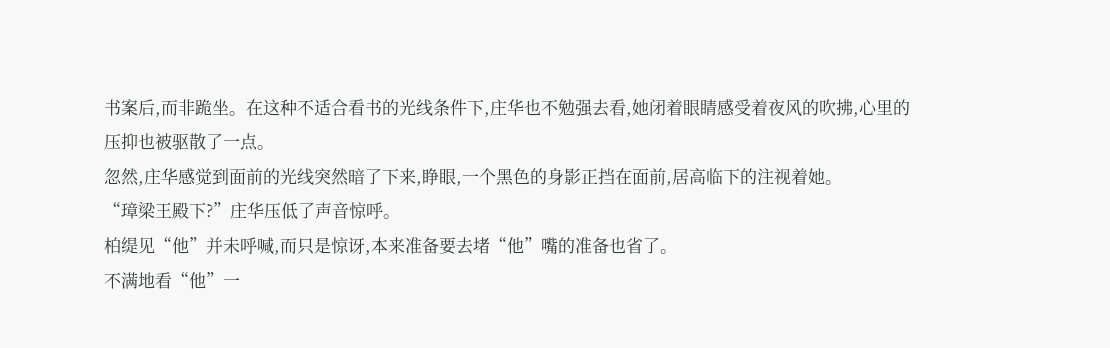书案后,而非跪坐。在这种不适合看书的光线条件下,庄华也不勉强去看,她闭着眼睛感受着夜风的吹拂,心里的压抑也被驱散了一点。
忽然,庄华感觉到面前的光线突然暗了下来,睁眼,一个黑色的身影正挡在面前,居高临下的注视着她。
“璋梁王殿下?”庄华压低了声音惊呼。
柏缇见“他”并未呼喊,而只是惊讶,本来准备要去堵“他”嘴的准备也省了。
不满地看“他”一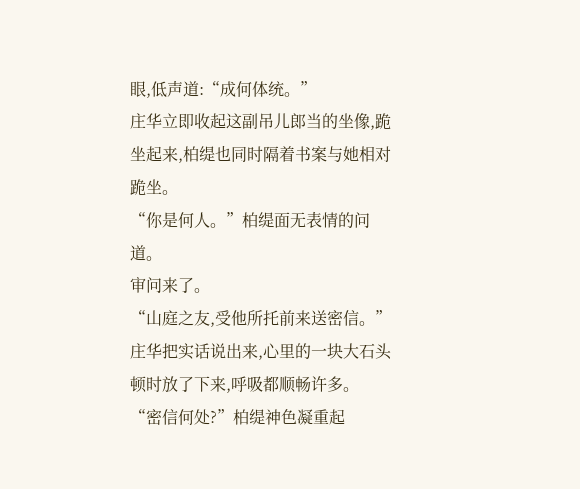眼,低声道:“成何体统。”
庄华立即收起这副吊儿郎当的坐像,跪坐起来,柏缇也同时隔着书案与她相对跪坐。
“你是何人。”柏缇面无表情的问道。
审问来了。
“山庭之友,受他所托前来送密信。”庄华把实话说出来,心里的一块大石头顿时放了下来,呼吸都顺畅许多。
“密信何处?”柏缇神色凝重起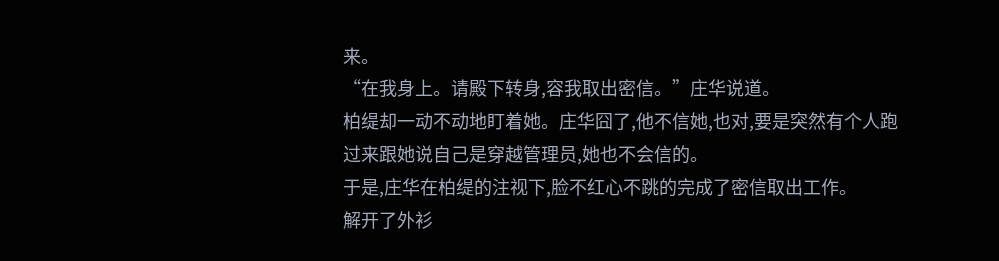来。
“在我身上。请殿下转身,容我取出密信。”庄华说道。
柏缇却一动不动地盯着她。庄华囧了,他不信她,也对,要是突然有个人跑过来跟她说自己是穿越管理员,她也不会信的。
于是,庄华在柏缇的注视下,脸不红心不跳的完成了密信取出工作。
解开了外衫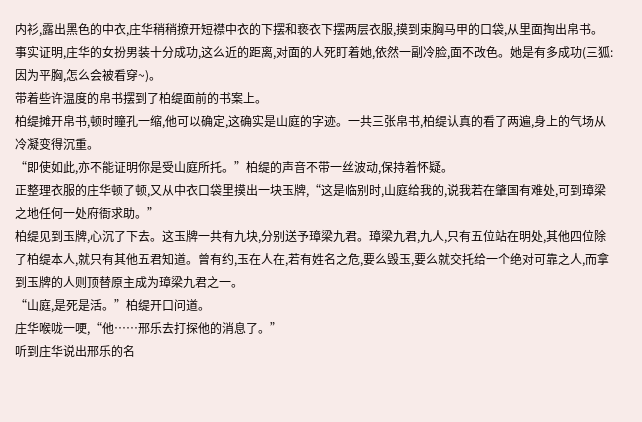内衫,露出黑色的中衣,庄华稍稍撩开短襟中衣的下摆和亵衣下摆两层衣服,摸到束胸马甲的口袋,从里面掏出帛书。
事实证明,庄华的女扮男装十分成功,这么近的距离,对面的人死盯着她,依然一副冷脸,面不改色。她是有多成功(三狐:因为平胸,怎么会被看穿~)。
带着些许温度的帛书摆到了柏缇面前的书案上。
柏缇摊开帛书,顿时瞳孔一缩,他可以确定,这确实是山庭的字迹。一共三张帛书,柏缇认真的看了两遍,身上的气场从冷凝变得沉重。
“即使如此,亦不能证明你是受山庭所托。”柏缇的声音不带一丝波动,保持着怀疑。
正整理衣服的庄华顿了顿,又从中衣口袋里摸出一块玉牌,“这是临别时,山庭给我的,说我若在肇国有难处,可到璋梁之地任何一处府衙求助。”
柏缇见到玉牌,心沉了下去。这玉牌一共有九块,分别送予璋梁九君。璋梁九君,九人,只有五位站在明处,其他四位除了柏缇本人,就只有其他五君知道。曾有约,玉在人在,若有姓名之危,要么毁玉,要么就交托给一个绝对可靠之人,而拿到玉牌的人则顶替原主成为璋梁九君之一。
“山庭,是死是活。”柏缇开口问道。
庄华喉咙一哽,“他……邢乐去打探他的消息了。”
听到庄华说出邢乐的名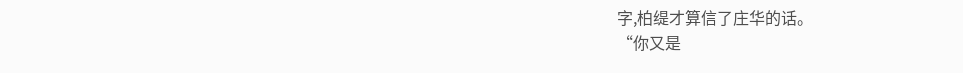字,柏缇才算信了庄华的话。
“你又是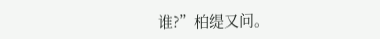谁?”柏缇又问。